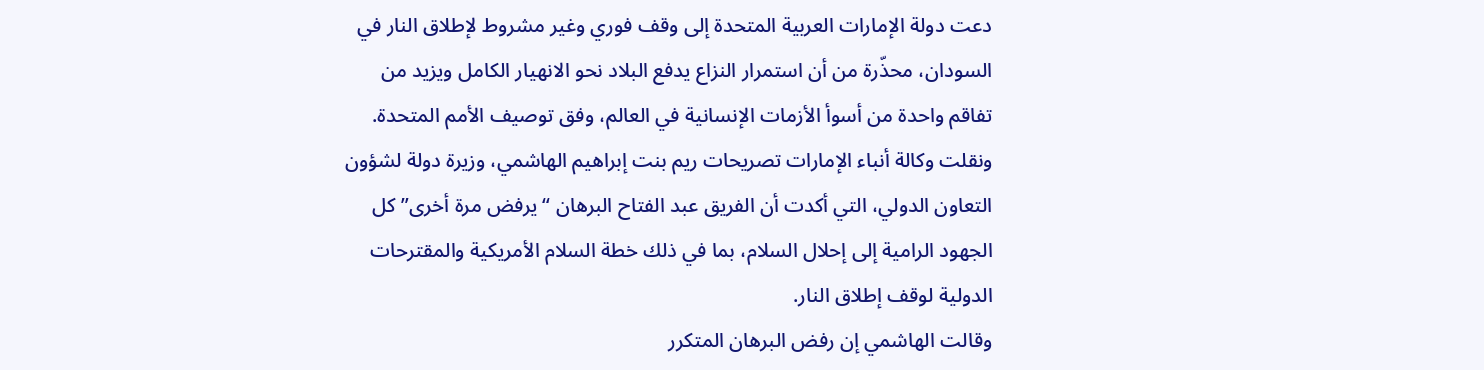دعت دولة الإمارات العربية المتحدة إلى وقف فوري وغير مشروط لإطلاق النار في السودان، محذّرة من أن استمرار النزاع يدفع البلاد نحو الانهيار الكامل ويزيد من تفاقم واحدة من أسوأ الأزمات الإنسانية في العالم، وفق توصيف الأمم المتحدة.
ونقلت وكالة أنباء الإمارات تصريحات ريم بنت إبراهيم الهاشمي، وزيرة دولة لشؤون التعاون الدولي، التي أكدت أن الفريق عبد الفتاح البرهان “يرفض مرة أخرى” كل الجهود الرامية إلى إحلال السلام، بما في ذلك خطة السلام الأمريكية والمقترحات الدولية لوقف إطلاق النار.
وقالت الهاشمي إن رفض البرهان المتكرر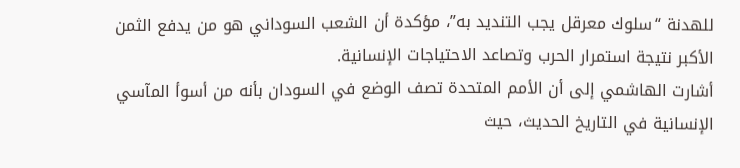للهدنة “سلوك معرقل يجب التنديد به”، مؤكدة أن الشعب السوداني هو من يدفع الثمن الأكبر نتيجة استمرار الحرب وتصاعد الاحتياجات الإنسانية.
أشارت الهاشمي إلى أن الأمم المتحدة تصف الوضع في السودان بأنه من أسوأ المآسي الإنسانية في التاريخ الحديث، حيث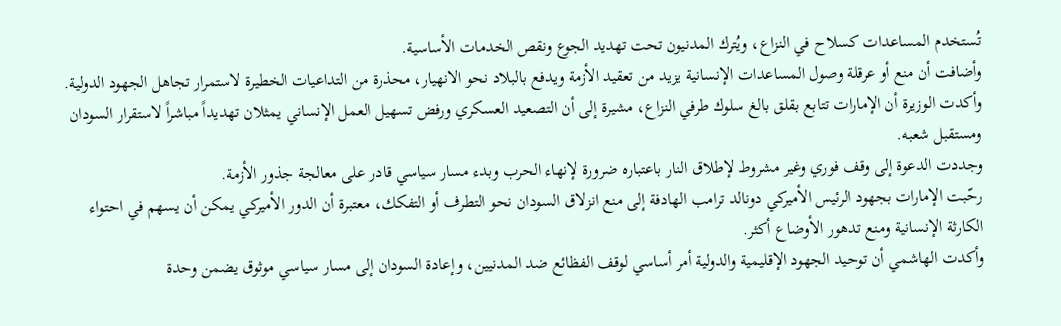تُستخدم المساعدات كسلاح في النزاع، ويُترك المدنيون تحت تهديد الجوع ونقص الخدمات الأساسية.
وأضافت أن منع أو عرقلة وصول المساعدات الإنسانية يزيد من تعقيد الأزمة ويدفع بالبلاد نحو الانهيار، محذرة من التداعيات الخطيرة لاستمرار تجاهل الجهود الدولية.
وأكدت الوزيرة أن الإمارات تتابع بقلق بالغ سلوك طرفي النزاع، مشيرة إلى أن التصعيد العسكري ورفض تسهيل العمل الإنساني يمثلان تهديداً مباشراً لاستقرار السودان ومستقبل شعبه.
وجددت الدعوة إلى وقف فوري وغير مشروط لإطلاق النار باعتباره ضرورة لإنهاء الحرب وبدء مسار سياسي قادر على معالجة جذور الأزمة.
رحّبت الإمارات بجهود الرئيس الأميركي دونالد ترامب الهادفة إلى منع انزلاق السودان نحو التطرف أو التفكك، معتبرة أن الدور الأميركي يمكن أن يسهم في احتواء الكارثة الإنسانية ومنع تدهور الأوضاع أكثر.
وأكدت الهاشمي أن توحيد الجهود الإقليمية والدولية أمر أساسي لوقف الفظائع ضد المدنيين، وإعادة السودان إلى مسار سياسي موثوق يضمن وحدة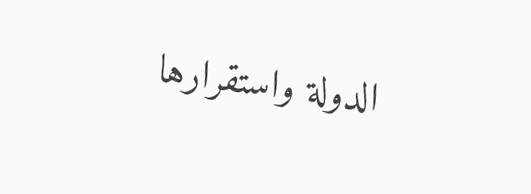الدولة واستقرارها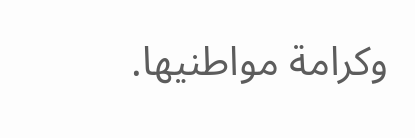وكرامة مواطنيها.